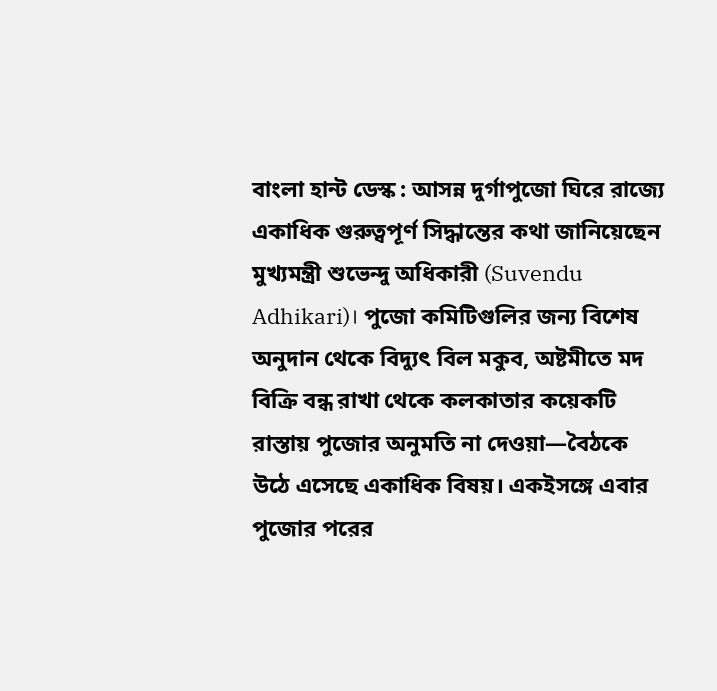বাংলা হান্ট ডেস্ক : আসন্ন দুর্গাপুজো ঘিরে রাজ্যে একাধিক গুরুত্বপূর্ণ সিদ্ধান্তের কথা জানিয়েছেন মুখ্যমন্ত্রী শুভেন্দু অধিকারী (Suvendu Adhikari)। পুজো কমিটিগুলির জন্য বিশেষ অনুদান থেকে বিদ্যুৎ বিল মকুব, অষ্টমীতে মদ বিক্রি বন্ধ রাখা থেকে কলকাতার কয়েকটি রাস্তায় পুজোর অনুমতি না দেওয়া—বৈঠকে উঠে এসেছে একাধিক বিষয়। একইসঙ্গে এবার পুজোর পরের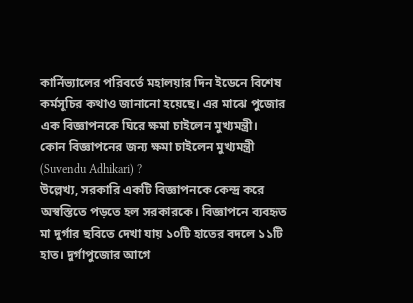কার্নিভ্যালের পরিবর্তে মহালয়ার দিন ইডেনে বিশেষ কর্মসূচির কথাও জানানো হয়েছে। এর মাঝে পুজোর এক বিজ্ঞাপনকে ঘিরে ক্ষমা চাইলেন মুখ্যমন্ত্রী।
কোন বিজ্ঞাপনের জন্য ক্ষমা চাইলেন মুখ্যমন্ত্রী (Suvendu Adhikari) ?
উল্লেখ্য, সরকারি একটি বিজ্ঞাপনকে কেন্দ্র করে অস্বস্তিতে পড়তে হল সরকারকে। বিজ্ঞাপনে ব্যবহৃত মা দুর্গার ছবিতে দেখা যায় ১০টি হাতের বদলে ১১টি হাত। দুর্গাপুজোর আগে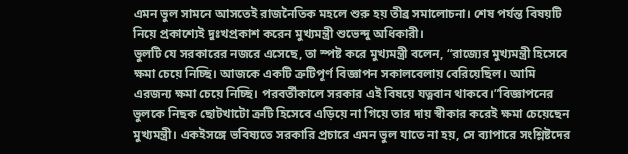এমন ভুল সামনে আসতেই রাজনৈতিক মহলে শুরু হয় তীব্র সমালোচনা। শেষ পর্যন্ত বিষয়টি নিয়ে প্রকাশ্যেই দুঃখপ্রকাশ করেন মুখ্যমন্ত্রী শুভেন্দু অধিকারী।
ভুলটি যে সরকারের নজরে এসেছে, তা স্পষ্ট করে মুখ্যমন্ত্রী বলেন, “রাজ্যের মুখ্যমন্ত্রী হিসেবে ক্ষমা চেয়ে নিচ্ছি। আজকে একটি ত্রুটিপূর্ণ বিজ্ঞাপন সকালবেলায় বেরিয়েছিল। আমি এরজন্য ক্ষমা চেয়ে নিচ্ছি। পরবর্তীকালে সরকার এই বিষয়ে যত্নবান থাকবে।”বিজ্ঞাপনের ভুলকে নিছক ছোটখাটো ত্রুটি হিসেবে এড়িয়ে না গিয়ে তার দায় স্বীকার করেই ক্ষমা চেয়েছেন মুখ্যমন্ত্রী। একইসঙ্গে ভবিষ্যতে সরকারি প্রচারে এমন ভুল যাতে না হয়, সে ব্যাপারে সংশ্লিষ্টদের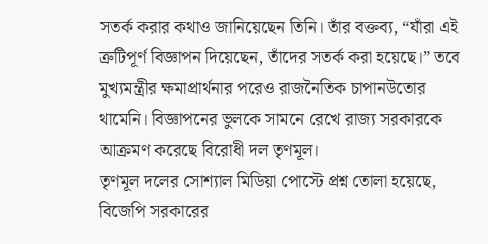সতর্ক করার কথাও জানিয়েছেন তিনি। তাঁর বক্তব্য, “যাঁরা এই ত্রুটিপূর্ণ বিজ্ঞাপন দিয়েছেন, তাঁদের সতর্ক করা হয়েছে।” তবে মুখ্যমন্ত্রীর ক্ষমাপ্রার্থনার পরেও রাজনৈতিক চাপানউতোর থামেনি। বিজ্ঞাপনের ভুলকে সামনে রেখে রাজ্য সরকারকে আক্রমণ করেছে বিরোধী দল তৃণমূল।
তৃণমূল দলের সোশ্যাল মিডিয়া পোস্টে প্রশ্ন তোলা হয়েছে, বিজেপি সরকারের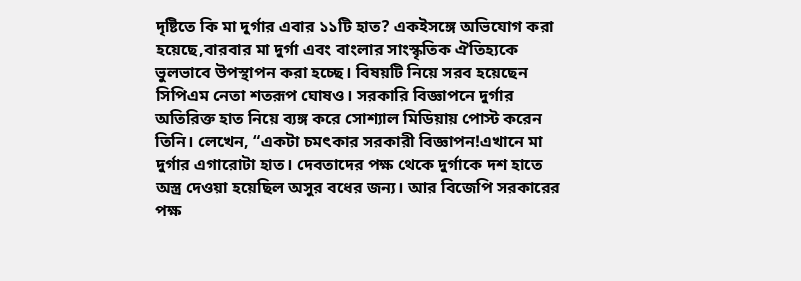দৃষ্টিতে কি মা দুর্গার এবার ১১টি হাত? একইসঙ্গে অভিযোগ করা হয়েছে,বারবার মা দুর্গা এবং বাংলার সাংস্কৃতিক ঐতিহ্যকে ভুলভাবে উপস্থাপন করা হচ্ছে। বিষয়টি নিয়ে সরব হয়েছেন সিপিএম নেতা শতরূপ ঘোষও। সরকারি বিজ্ঞাপনে দুর্গার অতিরিক্ত হাত নিয়ে ব্যঙ্গ করে সোশ্যাল মিডিয়ায় পোস্ট করেন তিনি। লেখেন, “একটা চমৎকার সরকারী বিজ্ঞাপন!এখানে মা দুর্গার এগারোটা হাত। দেবতাদের পক্ষ থেকে দুর্গাকে দশ হাতে অস্ত্র দেওয়া হয়েছিল অসুর বধের জন্য। আর বিজেপি সরকারের পক্ষ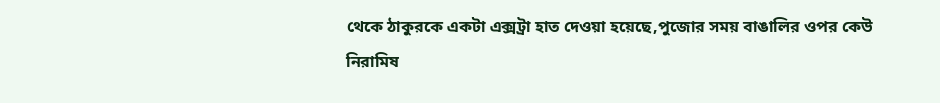থেকে ঠাকুরকে একটা এক্সট্রা হাত দেওয়া হয়েছে,পুজোর সময় বাঙালির ওপর কেউ নিরামিষ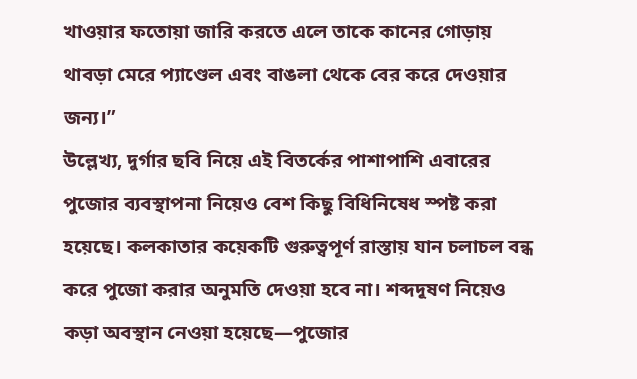খাওয়ার ফতোয়া জারি করতে এলে তাকে কানের গোড়ায় থাবড়া মেরে প্যাণ্ডেল এবং বাঙলা থেকে বের করে দেওয়ার জন্য।”
উল্লেখ্য, দুর্গার ছবি নিয়ে এই বিতর্কের পাশাপাশি এবারের পুজোর ব্যবস্থাপনা নিয়েও বেশ কিছু বিধিনিষেধ স্পষ্ট করা হয়েছে। কলকাতার কয়েকটি গুরুত্বপূর্ণ রাস্তায় যান চলাচল বন্ধ করে পুজো করার অনুমতি দেওয়া হবে না। শব্দদূষণ নিয়েও কড়া অবস্থান নেওয়া হয়েছে—পুজোর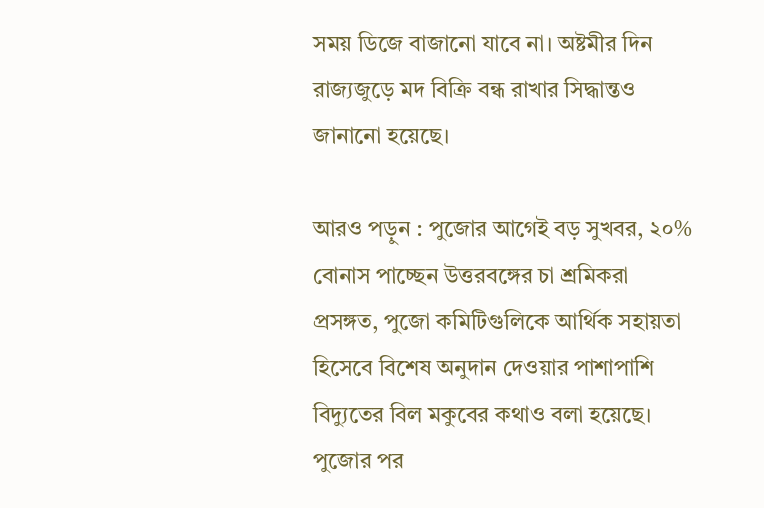সময় ডিজে বাজানো যাবে না। অষ্টমীর দিন রাজ্যজুড়ে মদ বিক্রি বন্ধ রাখার সিদ্ধান্তও জানানো হয়েছে।

আরও পড়ুন : পুজোর আগেই বড় সুখবর, ২০% বোনাস পাচ্ছেন উত্তরবঙ্গের চা শ্রমিকরা
প্রসঙ্গত, পুজো কমিটিগুলিকে আর্থিক সহায়তা হিসেবে বিশেষ অনুদান দেওয়ার পাশাপাশি বিদ্যুতের বিল মকুবের কথাও বলা হয়েছে। পুজোর পর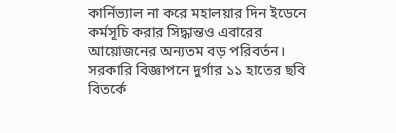কার্নিভ্যাল না করে মহালয়ার দিন ইডেনে কর্মসূচি করার সিদ্ধান্তও এবারের আয়োজনের অন্যতম বড় পরিবর্তন। সরকারি বিজ্ঞাপনে দুর্গার ১১ হাতের ছবি বিতর্কে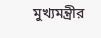মুখ্যমন্ত্রীর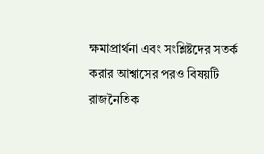ক্ষমাপ্রার্থনা এবং সংশ্লিষ্টদের সতর্ক করার আশ্বাসের পরও বিষয়টি রাজনৈতিক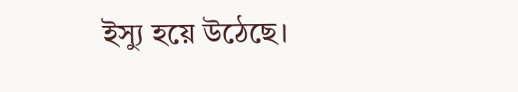ইস্যু হয়ে উঠেছে।